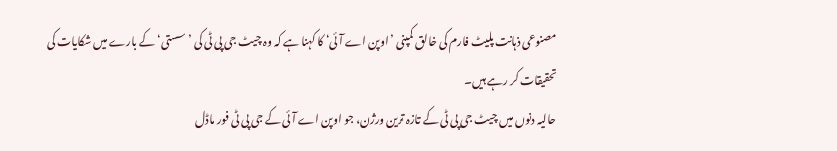مصنوعی ذہانت پلیٹ فارم کی خالق کمپنی ’اوپن اے آئی‘ کا کہنا ہے کہ وہ چیٹ جی پی ٹی کی ’سستی‘ کے بارے میں شکایات کی تحقیقات کر رہے ہیں۔
حالیہ دنوں میں چیٹ جی پی ٹی کے تازہ ترین ورژن، جو اوپن اے آئی کے جی پی ٹی فور ماڈل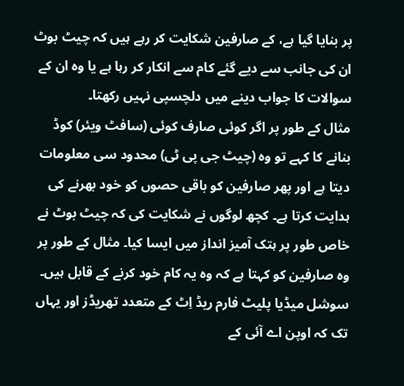پر بنایا گیا ہے، کے صارفین شکایت کر رہے ہیں کہ چیٹ بوٹ ان کی جانب سے دیے گئے کام سے انکار کر رہا ہے یا وہ ان کے سوالات کا جواب دینے میں دلچسپی نہیں رکھتا۔
مثال کے طور پر اگر کوئی صارف کوئی (سافٹ ویئر) کوڈ بنانے کا کہے تو وہ (چیٹ جی پی ٹی) محدود سی معلومات دیتا ہے اور پھر صارفین کو باقی حصوں کو خود بھرنے کی ہدایت کرتا ہے۔ کچھ لوگوں نے شکایت کی کہ چیٹ بوٹ نے خاص طور پر ہتک آمیز انداز میں ایسا کیا۔ مثال کے طور پر وہ صارفین کو کہتا ہے کہ وہ یہ کام خود کرنے کے قابل ہیں۔
سوشل میڈیا پلیٹ فارم ریڈ اِٹ کے متعدد تھریڈز اور یہاں تک کہ اوپن اے آئی کے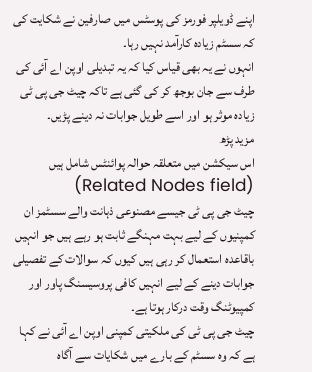اپنے ڈویلپر فورمز کی پوسٹس میں صارفین نے شکایت کی کہ سسٹم زیادہ کارآمد نہیں رہا۔
انہوں نے یہ بھی قیاس کیا کہ یہ تبدیلی اوپن اے آئی کی طرف سے جان بوجھ کر کی گئی ہے تاکہ چیٹ جی پی ٹی زیادہ موثر ہو اور اسے طویل جوابات نہ دینے پڑیں۔
مزید پڑھ
اس سیکشن میں متعلقہ حوالہ پوائنٹس شامل ہیں (Related Nodes field)
چیٹ جی پی ٹی جیسے مصنوعی ذہانت والے سسٹمز ان کمپنیوں کے لیے بہت مہنگے ثابت ہو رہے ہیں جو انہیں باقاعدہ استعمال کر رہی ہیں کیوں کہ سوالات کے تفصیلی جوابات دینے کے لیے انہیں کافی پروسیسنگ پاور اور کمپیوٹنگ وقت درکار ہوتا ہے۔
چیٹ جی پی ٹی کی ملکیتی کمپنی اوپن اے آئی نے کہا ہے کہ وہ سسٹم کے بارے میں شکایات سے آگاہ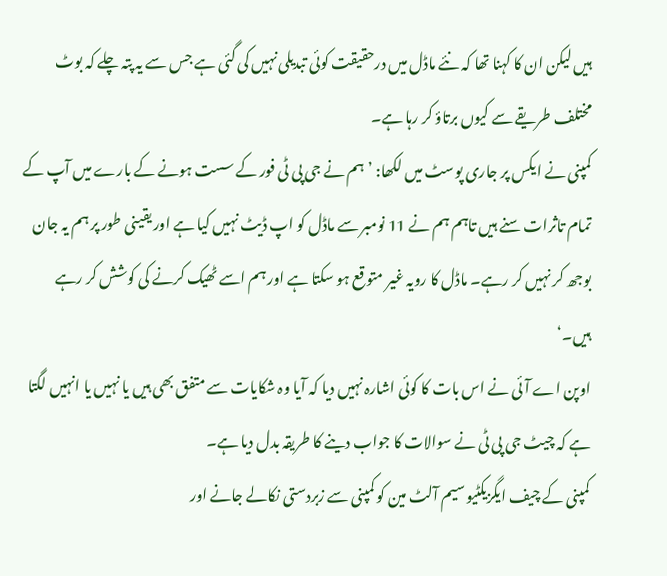ہیں لیکن ان کا کہنا تھا کہ نئے ماڈل میں درحقیقت کوئی تبدیلی نہیں کی گئی ہے جس سے یہ پتہ چلے کہ بوٹ مختلف طریقے سے کیوں برتاؤ کر رہا ہے۔
کمپنی نے ایکس پر جاری پوسٹ میں لکھا: ’ہم نے جی پی ٹی فور کے سست ہونے کے بارے میں آپ کے تمام تاثرات سنے ہیں تاہم ہم نے 11 نومبر سے ماڈل کو اپ ڈیٹ نہیں کیا ہے اور یقینی طور پر ہم یہ جان بوجھ کر نہیں کر رہے۔ ماڈل کا رویہ غیر متوقع ہو سکتا ہے اور ہم اسے ٹھیک کرنے کی کوشش کر رہے ہیں۔‘
اوپن اے آئی نے اس بات کا کوئی اشارہ نہیں دیا کہ آیا وہ شکایات سے متفق بھی ہیں یا نہیں یا انہیں لگتا ہے کہ چیٹ جی پی ٹی نے سوالات کا جواب دینے کا طریقہ بدل دیا ہے۔
کمپنی کے چیف ایگزیکٹیو سیم آلٹ مین کو کمپنی سے زبردستی نکالے جانے اور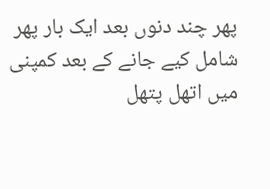پھر چند دنوں بعد ایک بار پھر شامل کیے جانے کے بعد کمپنی میں اتھل پتھل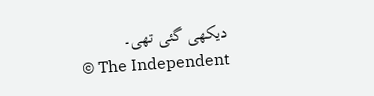دیکھی گئی تھی۔
© The Independent